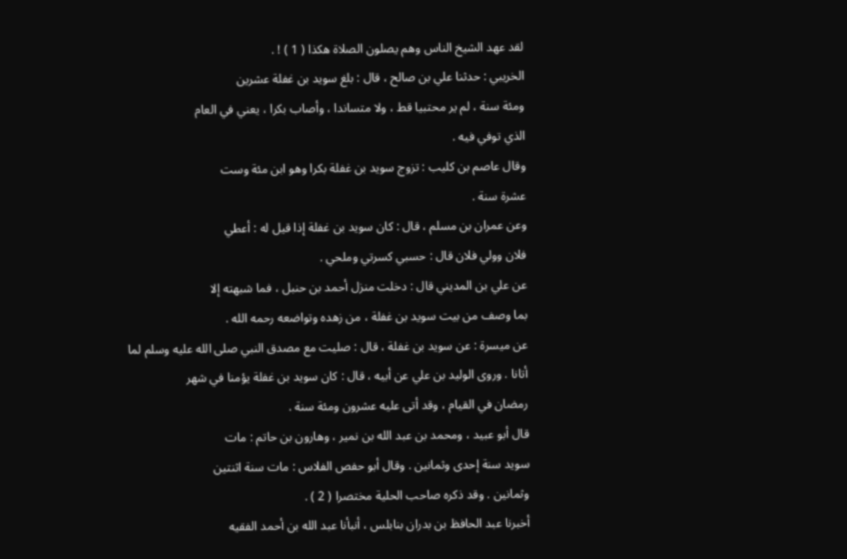لقد عهد الشيخ الناس وهم يصلون الصلاة هكذا ( 1 ) ! .
الخريبي : حدثنا علي بن صالح ، قال : بلغ سويد بن غفلة عشرين
ومئة سنة ، لم ير محتبيا قط ، ولا متساندا ، وأصاب بكرا ، يعني في العام
الذي توفي فيه .
وقال عاصم بن كليب : تزوج سويد بن غفلة بكرا وهو ابن مئة وست
عشرة سنة .
وعن عمران بن مسلم ، قال : كان سويد بن غفلة إذا قيل له : أعطي
فلان وولي فلان قال : حسبي كسرتي وملحي .
عن علي بن المديني قال : دخلت منزل أحمد بن حنبل ، فما شبهته إلا
بما وصف من بيت سويد بن غفلة ، من زهده وتواضعه رحمه الله .
عن ميسرة : عن سويد بن غفلة ، قال : صليت مع مصدق النبي صلى الله عليه وسلم لما
أتانا . وروى الوليد بن علي عن أبيه ، قال : كان سويد بن غفلة يؤمنا في شهر
رمضان في القيام ، وقد أتى عليه عشرون ومئة سنة .
قال أبو عبيد ، ومحمد بن عبد الله بن نمير ، وهارون بن حاتم : مات
سويد سنة إحدى وثمانين . وقال أبو حفص الفلاس : مات سنة اثنتين
وثمانين . وقد ذكره صاحب الحلية مختصرا ( 2 ) .
أخبرنا عبد الحافظ بن بدران بنابلس ، أنبأنا عبد الله بن أحمد الفقيه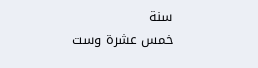سنة
خمس عشرة وست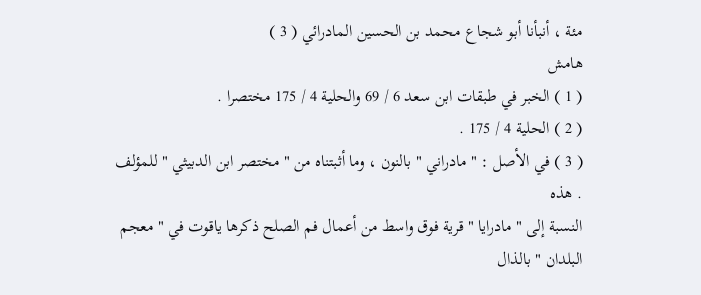مئة ، أنبأنا أبو شجاع محمد بن الحسين المادرائي ( 3 )
هامش
( 1 ) الخبر في طبقات ابن سعد 6 / 69 والحلية 4 / 175 مختصرا .
( 2 ) الحلية 4 / 175 .
( 3 ) في الأصل : " مادراني " بالنون ، وما أثبتناه من " مختصر ابن الدبيثي " للمؤلف . هذه
النسبة إلى " مادرايا " قرية فوق واسط من أعمال فم الصلح ذكرها ياقوت في " معجم البلدان " بالذال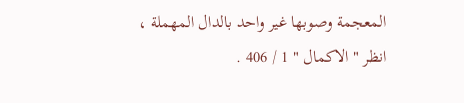المعجمة وصوبها غير واحد بالدال المهملة ، انظر " الاكمال " 1 / 406 .